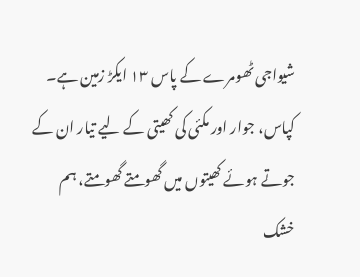شیواجی ٹھومرے کے پاس ۱۳ ایکڑ زمین ہے۔ کپاس، جوار اور مکئی کی کھیتی کے لیے تیار ان کے جوتے ہوئے کھیتوں میں گھومتے گھومتے، ہم خشک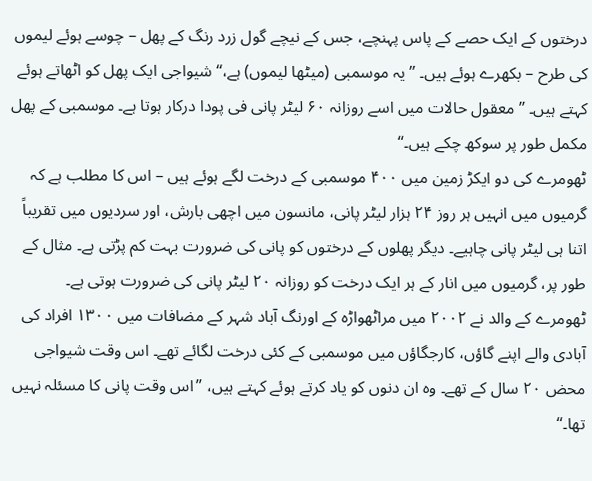درختوں کے ایک حصے کے پاس پہنچے، جس کے نیچے گول زرد رنگ کے پھل – چوسے ہوئے لیموں کی طرح – بکھرے ہوئے ہیں۔ ’’یہ موسمبی (میٹھا لیموں) ہے،‘‘ شیواجی ایک پھل کو اٹھاتے ہوئے کہتے ہیں۔ ’’معقول حالات میں اسے روزانہ ۶۰ لیٹر پانی فی پودا درکار ہوتا ہے۔ موسمبی کے پھل مکمل طور پر سوکھ چکے ہیں۔‘‘
ٹھومرے کی دو ایکڑ زمین میں ۴۰۰ موسمبی کے درخت لگے ہوئے ہیں – اس کا مطلب ہے کہ گرمیوں میں انہیں ہر روز ۲۴ ہزار لیٹر پانی، مانسون میں اچھی بارش، اور سردیوں میں تقریباً اتنا ہی لیٹر پانی چاہیے۔ دیگر پھلوں کے درختوں کو پانی کی ضرورت بہت کم پڑتی ہے۔ مثال کے طور پر، گرمیوں میں انار کے ہر ایک درخت کو روزانہ ۲۰ لیٹر پانی کی ضرورت ہوتی ہے۔
ٹھومرے کے والد نے ۲۰۰۲ میں مراٹھواڑہ کے اورنگ آباد شہر کے مضافات میں ۱۳۰۰ افراد کی آبادی والے اپنے گاؤں، کارجگاؤں میں موسمبی کے کئی درخت لگائے تھے۔ اس وقت شیواجی محض ۲۰ سال کے تھے۔ وہ ان دنوں کو یاد کرتے ہوئے کہتے ہیں، ’’اس وقت پانی کا مسئلہ نہیں تھا۔‘‘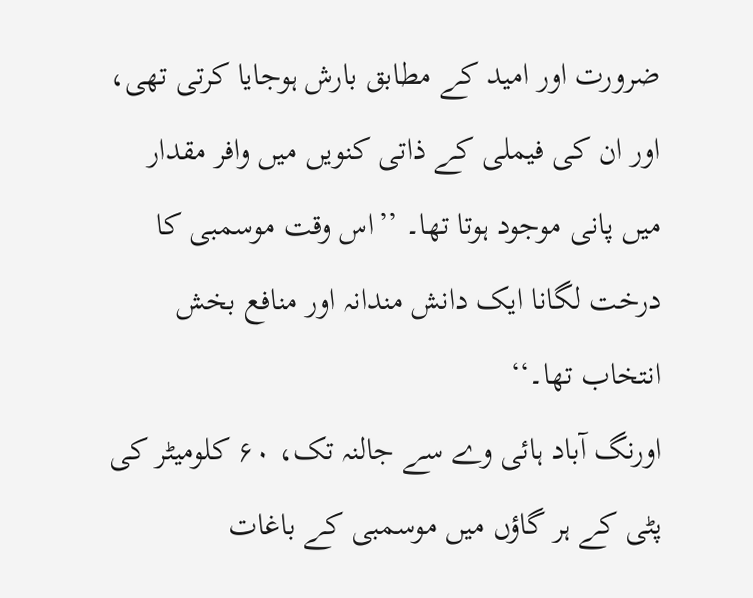ضرورت اور امید کے مطابق بارش ہوجایا کرتی تھی، اور ان کی فیملی کے ذاتی کنویں میں وافر مقدار میں پانی موجود ہوتا تھا۔ ’’اس وقت موسمبی کا درخت لگانا ایک دانش مندانہ اور منافع بخش انتخاب تھا۔‘‘
اورنگ آباد ہائی وے سے جالنہ تک، ۶۰ کلومیٹر کی پٹی کے ہر گاؤں میں موسمبی کے باغات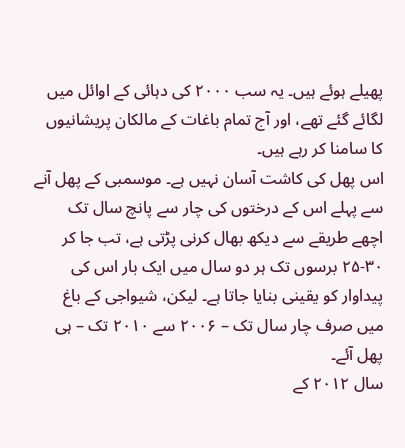پھیلے ہوئے ہیں۔ یہ سب ۲۰۰۰ کی دہائی کے اوائل میں لگائے گئے تھے، اور آج تمام باغات کے مالکان پریشانیوں کا سامنا کر رہے ہیں۔
اس پھل کی کاشت آسان نہیں ہے۔ موسمبی کے پھل آنے سے پہلے اس کے درختوں کی چار سے پانچ سال تک اچھے طریقے سے دیکھ بھال کرنی پڑتی ہے، تب جا کر ۳۰-۲۵ برسوں تک ہر دو سال میں ایک بار اس کی پیداوار کو یقینی بنایا جاتا ہے۔ لیکن، شیواجی کے باغ میں صرف چار سال تک – ۲۰۰۶ سے ۲۰۱۰ تک – ہی پھل آئے۔
سال ۲۰۱۲ کے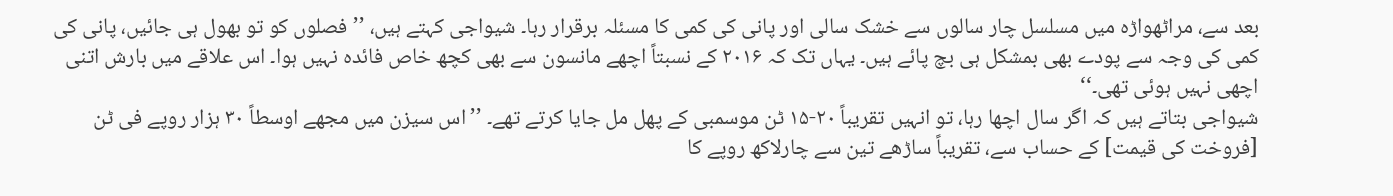بعد سے، مراٹھواڑہ میں مسلسل چار سالوں سے خشک سالی اور پانی کی کمی کا مسئلہ برقرار رہا۔ شیواجی کہتے ہیں، ’’فصلوں کو تو بھول ہی جائیں، پانی کی کمی کی وجہ سے پودے بھی بمشکل ہی بچ پائے ہیں۔ یہاں تک کہ ۲۰۱۶ کے نسبتاً اچھے مانسون سے بھی کچھ خاص فائدہ نہیں ہوا۔ اس علاقے میں بارش اتنی اچھی نہیں ہوئی تھی۔‘‘
شیواجی بتاتے ہیں کہ اگر سال اچھا رہا، تو انہیں تقریباً ۲۰-۱۵ ٹن موسمبی کے پھل مل جایا کرتے تھے۔ ’’اس سیزن میں مجھے اوسطاً ۳۰ ہزار روپے فی ٹن [فروخت کی قیمت] کے حساب سے، تقریباً ساڑھے تین سے چارلاکھ روپے کا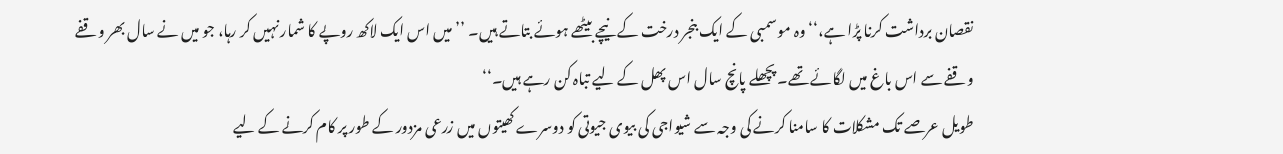نقصان برداشت کرنا پڑا ہے،‘‘ وہ موسمبی کے ایک بنجر درخت کے نیچے بیٹھے ہوئے بتاتے ہیں۔ ’’میں اس ایک لاکھ روپے کا شمار نہیں کر رہا، جو میں نے سال بھر وقفے وقفے سے اس باغ میں لگائے تھے۔ پچھلے پانچ سال اس پھل کے لیے تباہ کن رہے ہیں۔‘‘
طویل عرصے تک مشکلات کا سامنا کرنے کی وجہ سے شیواجی کی بیوی جیوتی کو دوسرے کھیتوں میں زرعی مزدور کے طور پر کام کرنے کے لیے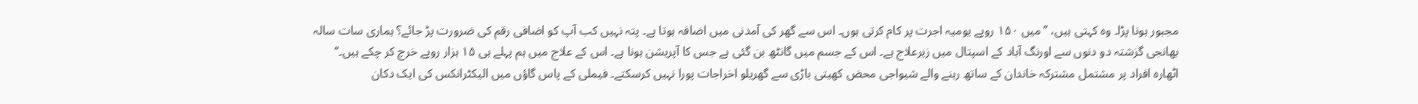مجبور ہونا پڑا۔ وہ کہتی ہیں، ’’میں ۱۵۰ روپے یومیہ اجرت پر کام کرتی ہوں۔ اس سے گھر کی آمدنی میں اضافہ ہوتا ہے۔ پتہ نہیں کب آپ کو اضافی رقم کی ضرورت پڑ جائے؟ ہماری سات سالہ بھانجی گزشتہ دو دنوں سے اورنگ آباد کے اسپتال میں زیرعلاج ہے۔ اس کے جسم میں گانٹھ بن گئی ہے جس کا آپریشن ہونا ہے۔ اس کے علاج میں ہم پہلے ہی ۱۵ ہزار روپے خرچ کر چکے ہیں۔‘‘
اٹھارہ افراد پر مشتمل مشترکہ خاندان کے ساتھ رہنے والے شیواجی محض کھیتی باڑی سے گھریلو اخراجات پورا نہیں کرسکتے۔ فیملی کے پاس گاؤں میں الیکٹرانکس کی ایک دکان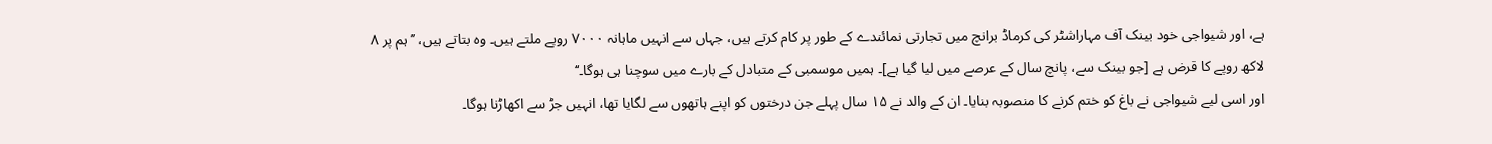ہے، اور شیواجی خود بینک آف مہاراشٹر کی کرماڈ برانچ میں تجارتی نمائندے کے طور پر کام کرتے ہیں، جہاں سے انہیں ماہانہ ۷۰۰۰ روپے ملتے ہیں۔ وہ بتاتے ہیں، ’’ہم پر ۸ لاکھ روپے کا قرض ہے [جو بینک سے، پانچ سال کے عرصے میں لیا گیا ہے]۔ ہمیں موسمبی کے متبادل کے بارے میں سوچنا ہی ہوگا۔‘‘
اور اسی لیے شیواجی نے باغ کو ختم کرنے کا منصوبہ بنایا۔ ان کے والد نے ۱۵ سال پہلے جن درختوں کو اپنے ہاتھوں سے لگایا تھا، انہیں جڑ سے اکھاڑنا ہوگا۔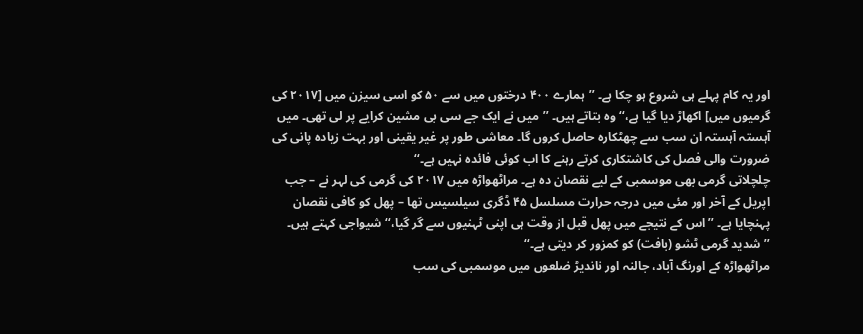اور یہ کام پہلے ہی شروع ہو چکا ہے۔ ’’ہمارے ۴۰۰ درختوں میں سے ۵۰ کو اسی سیزن میں [۲۰۱۷ کی گرمیوں میں] اکھاڑ دیا گیا ہے،‘‘ وہ بتاتے ہیں۔ ’’میں نے ایک جے سی بی مشین کرایے پر لی تھی۔ میں آہستہ آہستہ ان سب سے چھٹکارہ حاصل کروں گا۔ معاشی طور پر غیر یقینی اور بہت زیادہ پانی کی ضرورت والی فصل کی کاشتکاری کرتے رہنے کا اب کوئی فائدہ نہیں ہے۔‘‘
چلچلاتی گرمی بھی موسمبی کے لیے نقصان دہ ہے۔ مراٹھواڑہ میں ۲۰۱۷ کی گرمی کی لہر نے – جب اپریل کے آخر اور مئی میں درجہ حرارت مسلسل ۴۵ ڈگری سیلسیس تھا – پھل کو کافی نقصان پہنچایا ہے۔ ’’اس کے نتیجے میں پھل قبل از وقت ہی اپنی ٹہنیوں سے گر گیا،‘‘ شیواجی کہتے ہیں۔ ’’شدید گرمی ٹشو (بافت) کو کمزور کر دیتی ہے۔‘‘
مراٹھواڑہ کے اورنگ آباد، جالنہ اور ناندیڑ ضلعوں میں موسمبی کی سب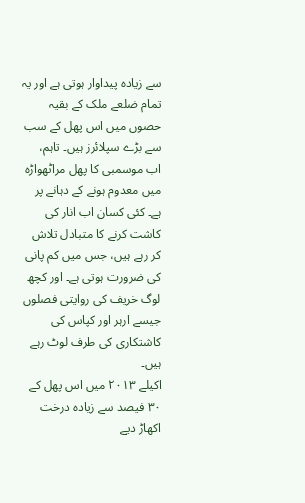سے زیادہ پیداوار ہوتی ہے اور یہ تمام ضلعے ملک کے بقیہ حصوں میں اس پھل کے سب سے بڑے سپلائرز ہیں۔ تاہم، اب موسمبی کا پھل مراٹھواڑہ میں معدوم ہونے کے دہانے پر ہے۔ کئی کسان اب انار کی کاشت کرنے کا متبادل تلاش کر رہے ہیں، جس میں کم پانی کی ضرورت ہوتی ہے۔ اور کچھ لوگ خریف کی روایتی فصلوں جیسے ارہر اور کپاس کی کاشتکاری کی طرف لوٹ رہے ہیں۔
اکیلے ۲۰۱۳ میں اس پھل کے ۳۰ فیصد سے زیادہ درخت اکھاڑ دیے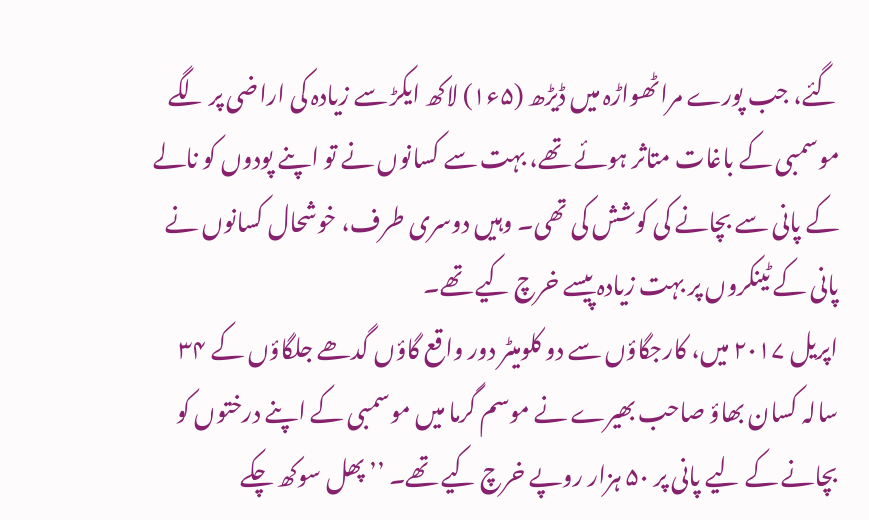گئے، جب پورے مراٹھواڑہ میں ڈیڑھ (۵ء۱) لاکھ ایکڑ سے زیادہ کی اراضی پر لگے موسمبی کے باغات متاثر ہوئے تھے، بہت سے کسانوں نے تو اپنے پودوں کو نالے کے پانی سے بچانے کی کوشش کی تھی۔ وہیں دوسری طرف، خوشحال کسانوں نے پانی کے ٹینکروں پر بہت زیادہ پیسے خرچ کیے تھے۔
اپریل ۲۰۱۷ میں، کارجگاؤں سے دو کلومیٹر دور واقع گاؤں گدھے جلگاؤں کے ۳۴ سالہ کسان بھاؤ صاحب بھیرے نے موسم گرما میں موسمبی کے اپنے درختوں کو بچانے کے لیے پانی پر ۵۰ ہزار روپے خرچ کیے تھے۔ ’’پھل سوکھ چکے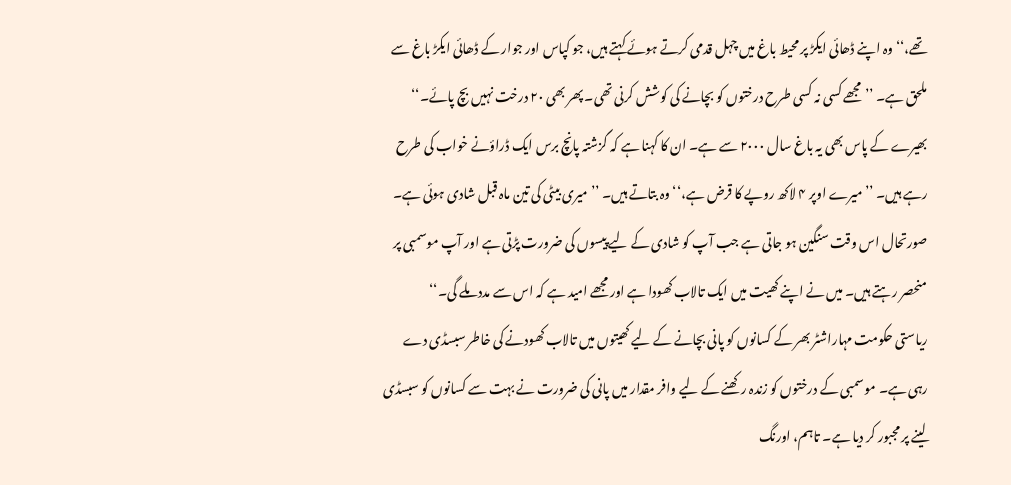تھے،‘‘ وہ اپنے ڈھائی ایکڑ پر محیط باغ میں چہل قدمی کرتے ہوئے کہتے ہیں، جو کپاس اور جوار کے ڈھائی ایکڑ باغ سے ملحق ہے۔ ’’مجھے کسی نہ کسی طرح درختوں کو بچانے کی کوشش کرنی تھی۔ پھر بھی ۲۰ درخت نہیں بچ پائے۔‘‘
بھیرے کے پاس بھی یہ باغ سال ۲۰۰۰ سے ہے۔ ان کا کہنا ہے کہ گزشتہ پانچ برس ایک ڈراؤنے خواب کی طرح رہے ہیں۔ ’’میرے اوپر ۴ لاکھ روپے کا قرض ہے،‘‘ وہ بتاتے ہیں۔ ’’میری بیٹی کی تین ماہ قبل شادی ہوئی ہے۔ صورتحال اس وقت سنگین ہو جاتی ہے جب آپ کو شادی کے لیے پیسوں کی ضرورت پڑتی ہے اور آپ موسمبی پر منحصر رہتے ہیں۔ میں نے اپنے کھیت میں ایک تالاب کھودا ہے اور مجھے امید ہے کہ اس سے مدد ملے گی۔‘‘
ریاستی حکومت مہاراشٹر بھر کے کسانوں کو پانی بچانے کے لیے کھیتوں میں تالاب کھودنے کی خاطر سبسڈی دے رہی ہے۔ موسمبی کے درختوں کو زندہ رکھنے کے لیے وافر مقدار میں پانی کی ضرورت نے بہت سے کسانوں کو سبسڈی لینے پر مجبور کر دیا ہے۔ تاہم، اورنگ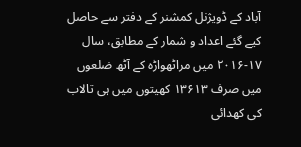آباد کے ڈویژنل کمشنر کے دفتر سے حاصل کیے گئے اعداد و شمار کے مطابق، سال ۱۷-۲۰۱۶ میں مراٹھواڑہ کے آٹھ ضلعوں میں صرف ۱۳۶۱۳ کھیتوں میں ہی تالاب کی کھدائی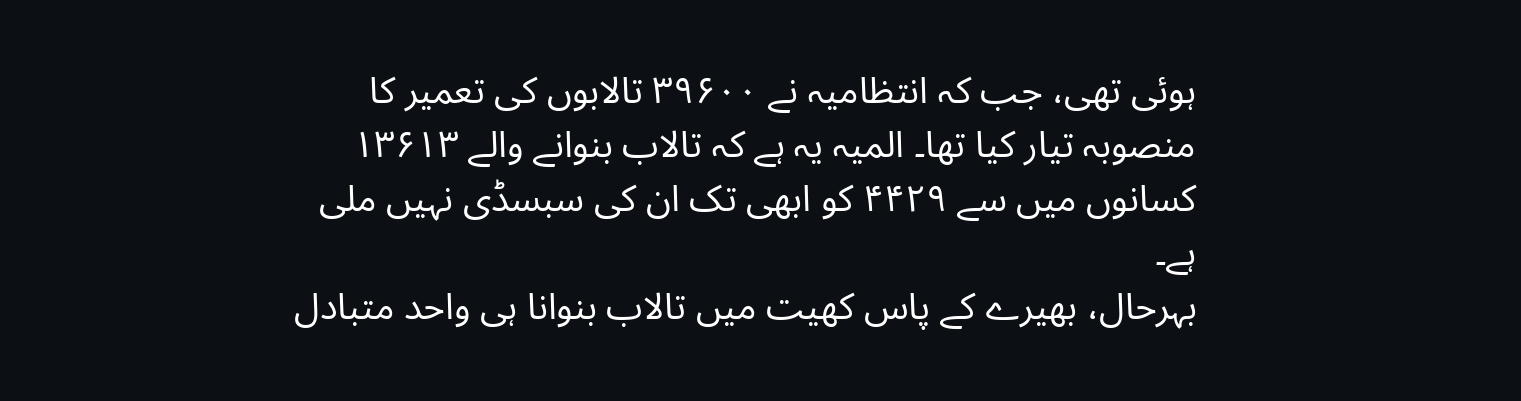ہوئی تھی، جب کہ انتظامیہ نے ۳۹۶۰۰ تالابوں کی تعمیر کا منصوبہ تیار کیا تھا۔ المیہ یہ ہے کہ تالاب بنوانے والے ۱۳۶۱۳ کسانوں میں سے ۴۴۲۹ کو ابھی تک ان کی سبسڈی نہیں ملی ہے۔
بہرحال، بھیرے کے پاس کھیت میں تالاب بنوانا ہی واحد متبادل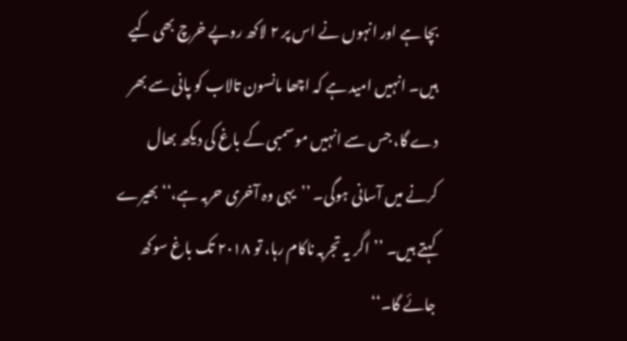بچا ہے اور انہوں نے اس پر ۲ لاکھ روپے خرچ بھی کیے ہیں۔ انہیں امید ہے کہ اچھا مانسون تالاب کو پانی سے بھر دے گا، جس سے انہیں موسمبی کے باغ کی دیکھ بھال کرنے میں آسانی ہوگی۔ ’’یہی وہ آخری حربہ ہے،‘‘ بھیرے کہتے ہیں۔ ’’اگر یہ تجربہ ناکام رہا، تو ۲۰۱۸ تک باغ سوکھ جائے گا۔‘‘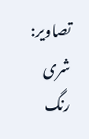تصاویر: شری رنگ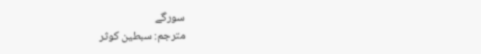سورگے
مترجم: سبطین کوثر